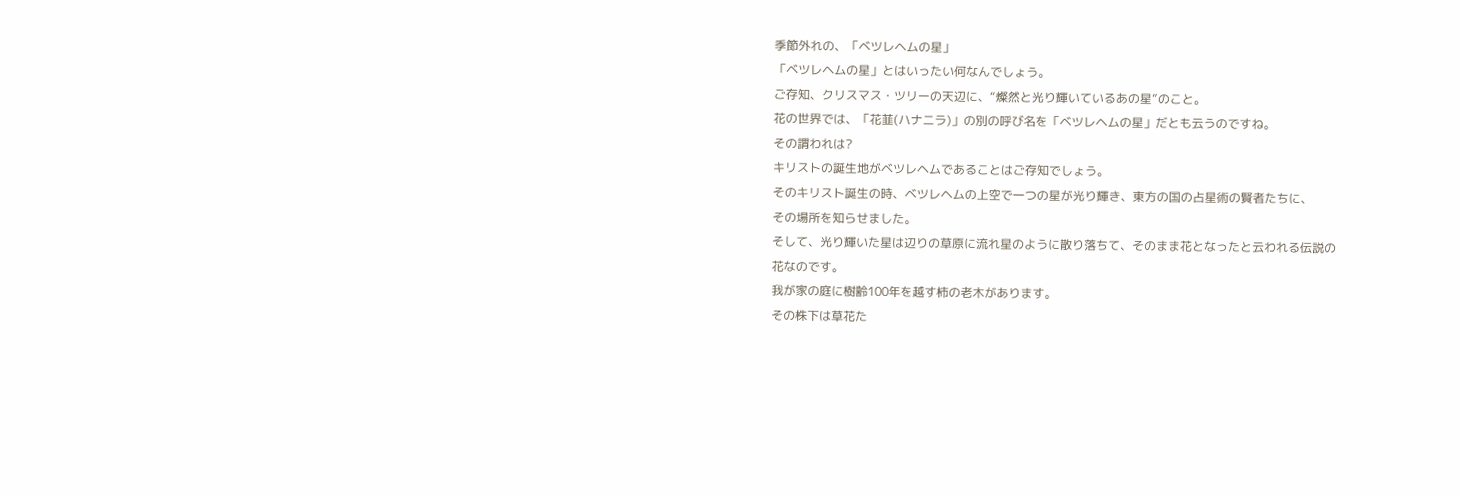季節外れの、「ベツレヘムの星」
「ベツレヘムの星」とはいったい何なんでしょう。
ご存知、クリスマス・ツリーの天辺に、“燦然と光り輝いているあの星”のこと。
花の世界では、「花韮(ハナニラ)」の別の呼び名を「ベツレヘムの星」だとも云うのですね。
その謂われは?
キリストの誕生地がベツレヘムであることはご存知でしょう。
そのキリスト誕生の時、ベツレヘムの上空で一つの星が光り輝き、東方の国の占星術の賢者たちに、
その場所を知らせました。
そして、光り輝いた星は辺りの草原に流れ星のように散り落ちて、そのまま花となったと云われる伝説の
花なのです。
我が家の庭に樹齢100年を越す柿の老木があります。
その株下は草花た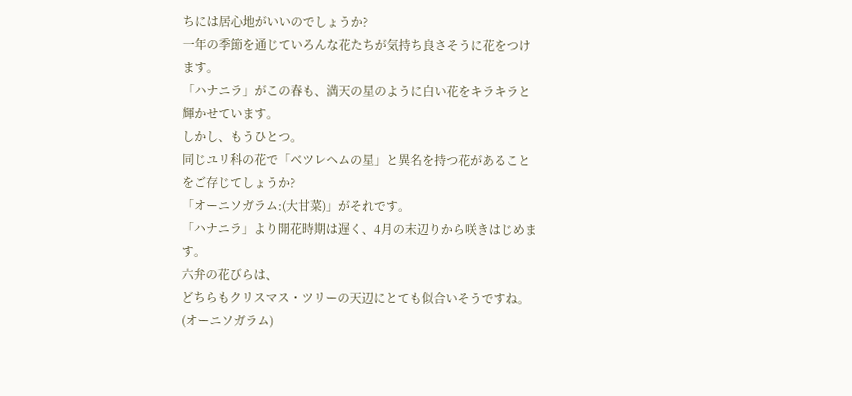ちには居心地がいいのでしょうか?
一年の季節を通じていろんな花たちが気持ち良さそうに花をつけます。
「ハナニラ」がこの春も、満天の星のように白い花をキラキラと輝かせています。
しかし、もうひとつ。
同じユリ科の花で「ベツレヘムの星」と異名を持つ花があることをご存じてしょうか?
「オーニソガラム:(大甘菜)」がそれです。
「ハナニラ」より開花時期は遅く、4月の末辺りから咲きはじめます。
六弁の花びらは、
どちらもクリスマス・ツリーの天辺にとても似合いそうですね。
(オーニソガラム)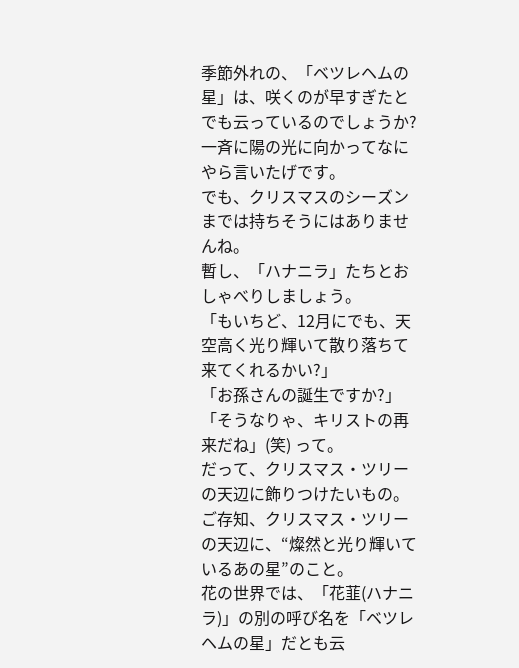季節外れの、「ベツレヘムの星」は、咲くのが早すぎたとでも云っているのでしょうか?
一斉に陽の光に向かってなにやら言いたげです。
でも、クリスマスのシーズンまでは持ちそうにはありませんね。
暫し、「ハナニラ」たちとおしゃべりしましょう。
「もいちど、12月にでも、天空高く光り輝いて散り落ちて来てくれるかい?」
「お孫さんの誕生ですか?」
「そうなりゃ、キリストの再来だね」(笑) って。
だって、クリスマス・ツリーの天辺に飾りつけたいもの。
ご存知、クリスマス・ツリーの天辺に、“燦然と光り輝いているあの星”のこと。
花の世界では、「花韮(ハナニラ)」の別の呼び名を「ベツレヘムの星」だとも云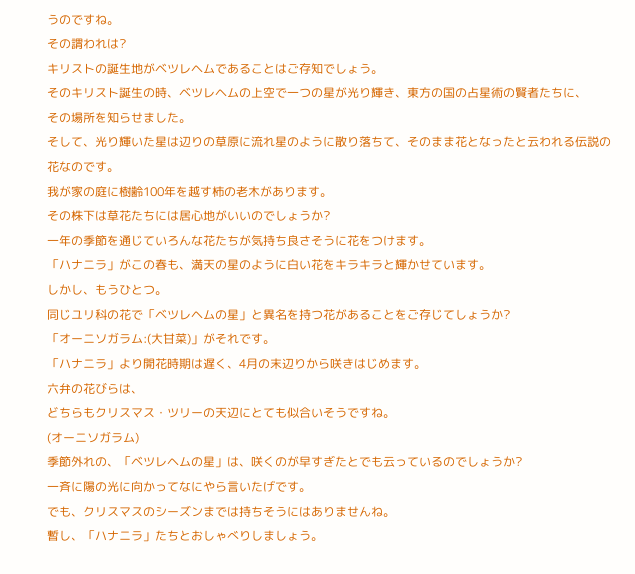うのですね。
その謂われは?
キリストの誕生地がベツレヘムであることはご存知でしょう。
そのキリスト誕生の時、ベツレヘムの上空で一つの星が光り輝き、東方の国の占星術の賢者たちに、
その場所を知らせました。
そして、光り輝いた星は辺りの草原に流れ星のように散り落ちて、そのまま花となったと云われる伝説の
花なのです。
我が家の庭に樹齢100年を越す柿の老木があります。
その株下は草花たちには居心地がいいのでしょうか?
一年の季節を通じていろんな花たちが気持ち良さそうに花をつけます。
「ハナニラ」がこの春も、満天の星のように白い花をキラキラと輝かせています。
しかし、もうひとつ。
同じユリ科の花で「ベツレヘムの星」と異名を持つ花があることをご存じてしょうか?
「オーニソガラム:(大甘菜)」がそれです。
「ハナニラ」より開花時期は遅く、4月の末辺りから咲きはじめます。
六弁の花びらは、
どちらもクリスマス・ツリーの天辺にとても似合いそうですね。
(オーニソガラム)
季節外れの、「ベツレヘムの星」は、咲くのが早すぎたとでも云っているのでしょうか?
一斉に陽の光に向かってなにやら言いたげです。
でも、クリスマスのシーズンまでは持ちそうにはありませんね。
暫し、「ハナニラ」たちとおしゃべりしましょう。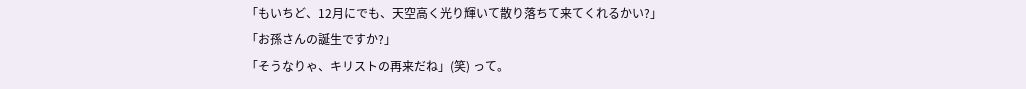「もいちど、12月にでも、天空高く光り輝いて散り落ちて来てくれるかい?」
「お孫さんの誕生ですか?」
「そうなりゃ、キリストの再来だね」(笑) って。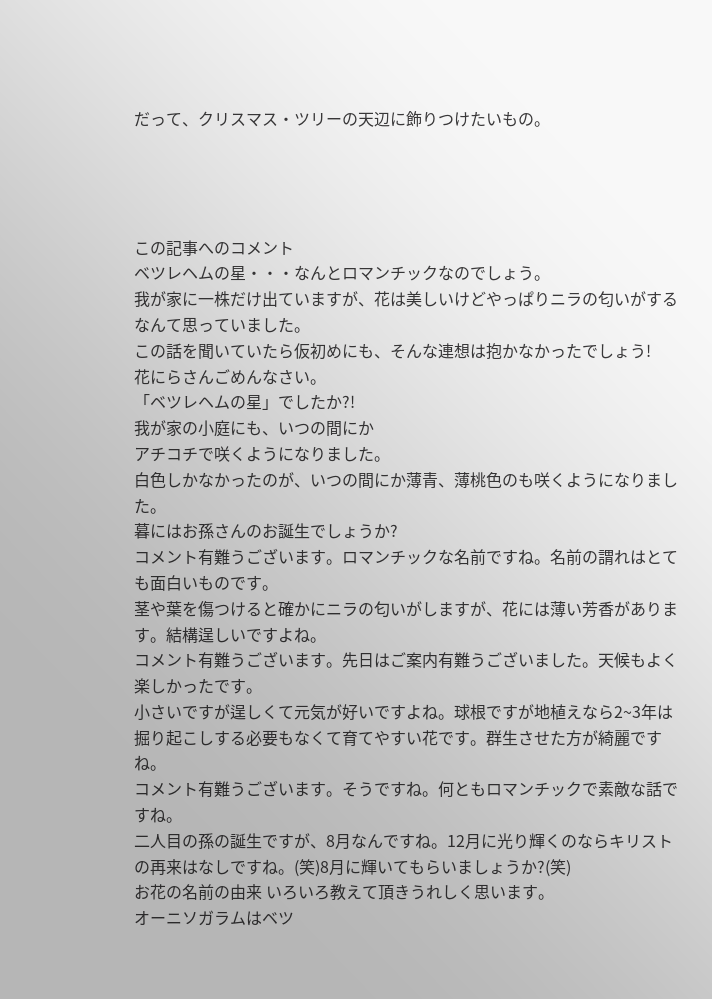だって、クリスマス・ツリーの天辺に飾りつけたいもの。




この記事へのコメント
ベツレヘムの星・・・なんとロマンチックなのでしょう。
我が家に一株だけ出ていますが、花は美しいけどやっぱりニラの匂いがするなんて思っていました。
この話を聞いていたら仮初めにも、そんな連想は抱かなかったでしょう!
花にらさんごめんなさい。
「ベツレヘムの星」でしたか?!
我が家の小庭にも、いつの間にか
アチコチで咲くようになりました。
白色しかなかったのが、いつの間にか薄青、薄桃色のも咲くようになりました。
暮にはお孫さんのお誕生でしょうか?
コメント有難うございます。ロマンチックな名前ですね。名前の謂れはとても面白いものです。
茎や葉を傷つけると確かにニラの匂いがしますが、花には薄い芳香があります。結構逞しいですよね。
コメント有難うございます。先日はご案内有難うございました。天候もよく楽しかったです。
小さいですが逞しくて元気が好いですよね。球根ですが地植えなら2~3年は掘り起こしする必要もなくて育てやすい花です。群生させた方が綺麗ですね。
コメント有難うございます。そうですね。何ともロマンチックで素敵な話ですね。
二人目の孫の誕生ですが、8月なんですね。12月に光り輝くのならキリストの再来はなしですね。(笑)8月に輝いてもらいましょうか?(笑)
お花の名前の由来 いろいろ教えて頂きうれしく思います。
オーニソガラムはベツ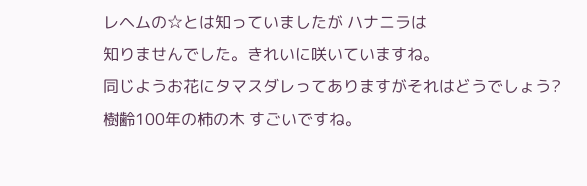レヘムの☆とは知っていましたが ハナニラは
知りませんでした。きれいに咲いていますね。
同じようお花にタマスダレってありますがそれはどうでしょう?
樹齢100年の柿の木 すごいですね。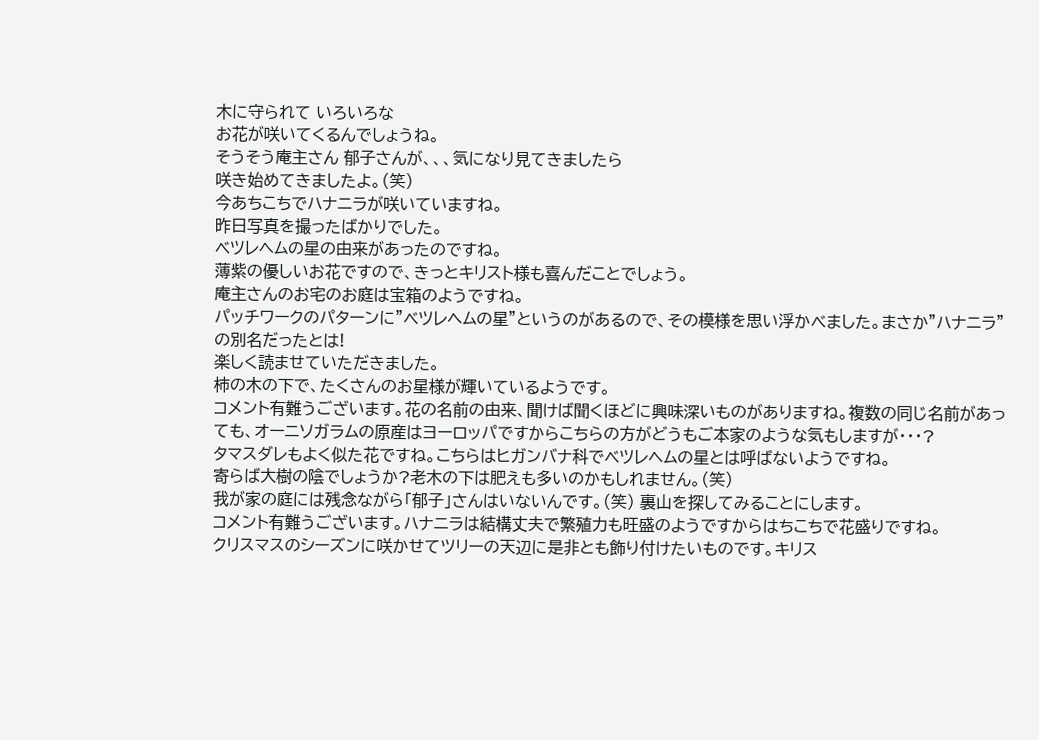木に守られて いろいろな
お花が咲いてくるんでしょうね。
そうそう庵主さん 郁子さんが、、、気になり見てきましたら
咲き始めてきましたよ。(笑)
今あちこちでハナニラが咲いていますね。
昨日写真を撮ったばかりでした。
ベツレヘムの星の由来があったのですね。
薄紫の優しいお花ですので、きっとキリスト様も喜んだことでしょう。
庵主さんのお宅のお庭は宝箱のようですね。
パッチワークのパターンに”ベツレヘムの星”というのがあるので、その模様を思い浮かべました。まさか”ハナニラ”の別名だったとは!
楽しく読ませていただきました。
柿の木の下で、たくさんのお星様が輝いているようです。
コメント有難うございます。花の名前の由来、聞けば聞くほどに興味深いものがありますね。複数の同じ名前があっても、オーニソガラムの原産はヨーロッパですからこちらの方がどうもご本家のような気もしますが・・・?
タマスダレもよく似た花ですね。こちらはヒガンバナ科でベツレヘムの星とは呼ばないようですね。
寄らば大樹の陰でしょうか?老木の下は肥えも多いのかもしれません。(笑)
我が家の庭には残念ながら「郁子」さんはいないんです。(笑) 裏山を探してみることにします。
コメント有難うございます。ハナニラは結構丈夫で繁殖力も旺盛のようですからはちこちで花盛りですね。
クリスマスのシーズンに咲かせてツリーの天辺に是非とも飾り付けたいものです。キリス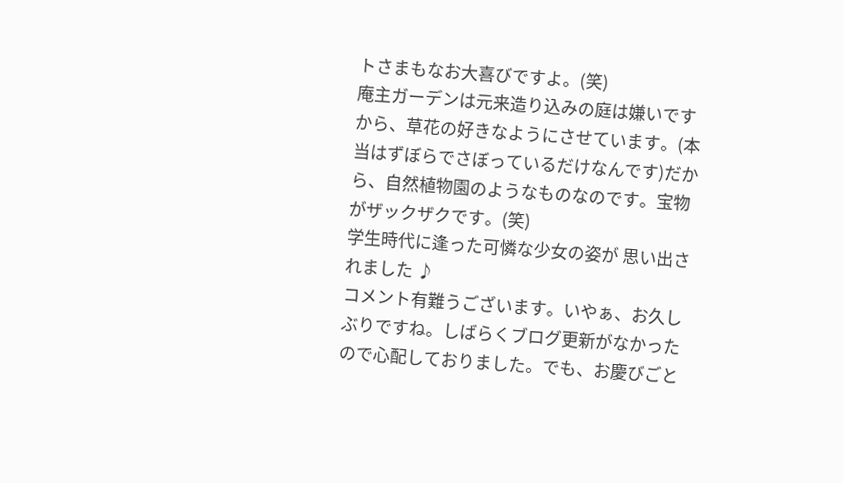トさまもなお大喜びですよ。(笑)
庵主ガーデンは元来造り込みの庭は嫌いですから、草花の好きなようにさせています。(本当はずぼらでさぼっているだけなんです)だから、自然植物園のようなものなのです。宝物がザックザクです。(笑)
学生時代に逢った可憐な少女の姿が 思い出されました ♪
コメント有難うございます。いやぁ、お久しぶりですね。しばらくブログ更新がなかったので心配しておりました。でも、お慶びごと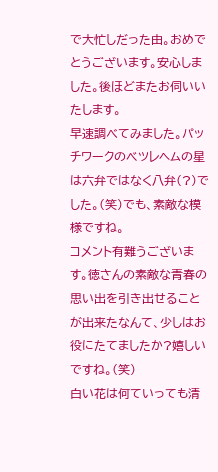で大忙しだった由。おめでとうございます。安心しました。後ほどまたお伺いいたします。
早速調べてみました。パッチワークのベツレヘムの星は六弁ではなく八弁(?)でした。(笑)でも、素敵な模様ですね。
コメント有難うございます。徳さんの素敵な青春の思い出を引き出せることが出来たなんて、少しはお役にたてましたか?嬉しいですね。(笑)
白い花は何ていっても清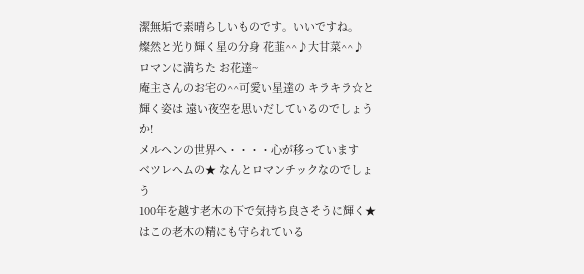潔無垢で素晴らしいものです。いいですね。
燦然と光り輝く星の分身 花韮^^♪大甘菜^^♪
ロマンに満ちた お花達~
庵主さんのお宅の^^可愛い星達の キラキラ☆と
輝く姿は 遠い夜空を思いだしているのでしょうか!
メルヘンの世界へ・・・・心が移っています
ベツレへムの★ なんとロマンチックなのでしょう
100年を越す老木の下で気持ち良さそうに輝く★はこの老木の精にも守られている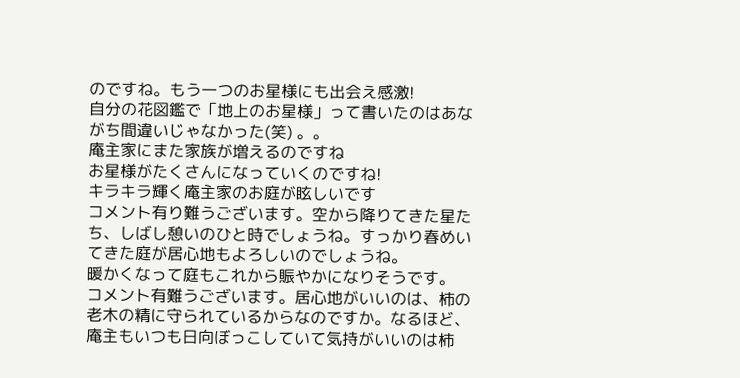のですね。もう一つのお星様にも出会え感激!
自分の花図鑑で「地上のお星様」って書いたのはあながち間違いじゃなかった(笑) 。。
庵主家にまた家族が増えるのですね
お星様がたくさんになっていくのですね!
キラキラ輝く庵主家のお庭が眩しいです
コメント有り難うございます。空から降りてきた星たち、しばし憩いのひと時でしょうね。すっかり春めいてきた庭が居心地もよろしいのでしょうね。
暖かくなって庭もこれから賑やかになりそうです。
コメント有難うございます。居心地がいいのは、柿の老木の精に守られているからなのですか。なるほど、庵主もいつも日向ぼっこしていて気持がいいのは柿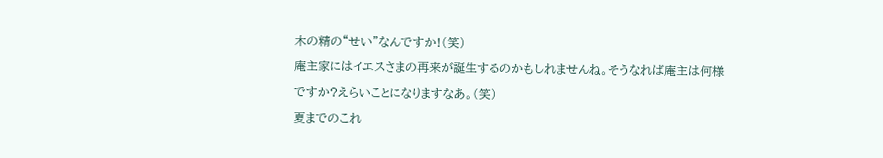木の精の“せい”なんですか!(笑)
庵主家にはイエスさまの再来が誕生するのかもしれませんね。そうなれば庵主は何様ですか?えらいことになりますなあ。(笑)
夏までのこれ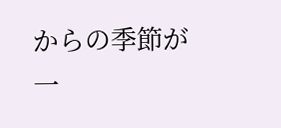からの季節が一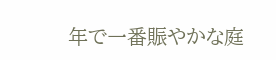年で一番賑やかな庭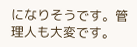になりそうです。管理人も大変です。